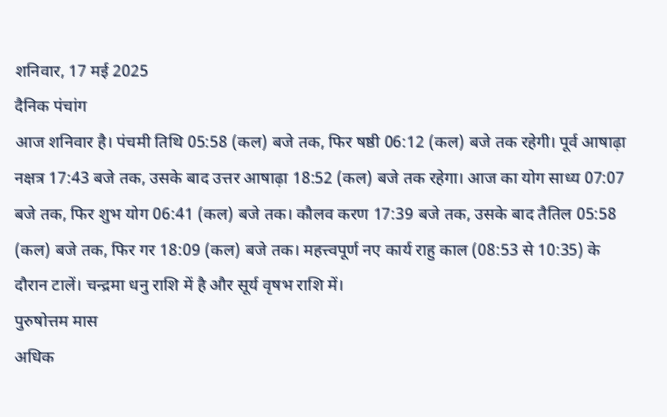शनिवार, 17 मई 2025
दैनिक पंचांग
आज शनिवार है। पंचमी तिथि 05:58 (कल) बजे तक, फिर षष्ठी 06:12 (कल) बजे तक रहेगी। पूर्व आषाढ़ा नक्षत्र 17:43 बजे तक, उसके बाद उत्तर आषाढ़ा 18:52 (कल) बजे तक रहेगा। आज का योग साध्य 07:07 बजे तक, फिर शुभ योग 06:41 (कल) बजे तक। कौलव करण 17:39 बजे तक, उसके बाद तैतिल 05:58 (कल) बजे तक, फिर गर 18:09 (कल) बजे तक। महत्त्वपूर्ण नए कार्य राहु काल (08:53 से 10:35) के दौरान टालें। चन्द्रमा धनु राशि में है और सूर्य वृषभ राशि में।
पुरुषोत्तम मास
अधिक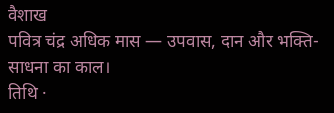वैशाख
पवित्र चंद्र अधिक मास — उपवास, दान और भक्ति-साधना का काल।
तिथि ·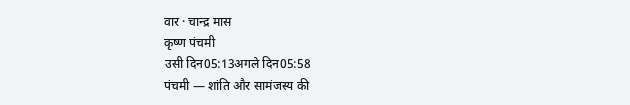वार · चान्द्र मास
कृष्ण पंचमी
उसी दिन05:13अगले दिन05:58
पंचमी — शांति और सामंजस्य की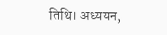तिथि। अध्ययन,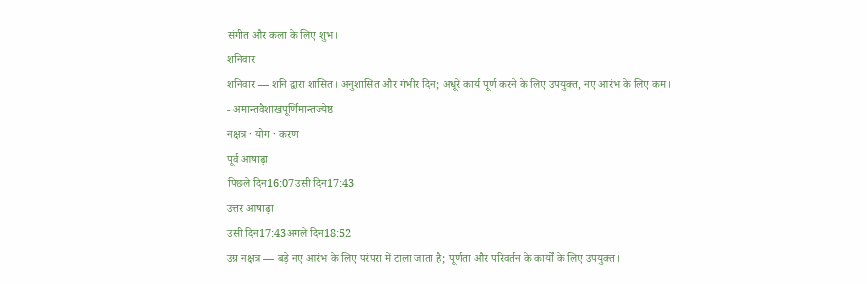संगीत और कला के लिए शुभ।
शनिवार
शनिवार — शनि द्वारा शासित। अनुशासित और गंभीर दिन; अधूरे कार्य पूर्ण करने के लिए उपयुक्त, नए आरंभ के लिए कम।
- अमान्तवैशाखपूर्णिमान्तज्येष्ठ
नक्षत्र · योग · करण
पूर्व आषाढ़ा
पिछले दिन16:07उसी दिन17:43
उत्तर आषाढ़ा
उसी दिन17:43अगले दिन18:52
उग्र नक्षत्र — बड़े नए आरंभ के लिए परंपरा में टाला जाता है; पूर्णता और परिवर्तन के कार्यों के लिए उपयुक्त।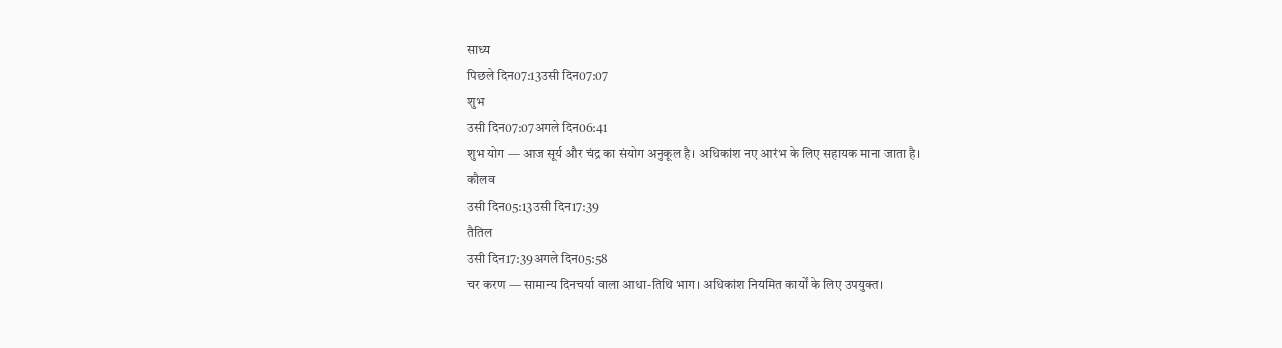साध्य
पिछले दिन07:13उसी दिन07:07
शुभ
उसी दिन07:07अगले दिन06:41
शुभ योग — आज सूर्य और चंद्र का संयोग अनुकूल है। अधिकांश नए आरंभ के लिए सहायक माना जाता है।
कौलव
उसी दिन05:13उसी दिन17:39
तैतिल
उसी दिन17:39अगले दिन05:58
चर करण — सामान्य दिनचर्या वाला आधा-तिथि भाग। अधिकांश नियमित कार्यों के लिए उपयुक्त।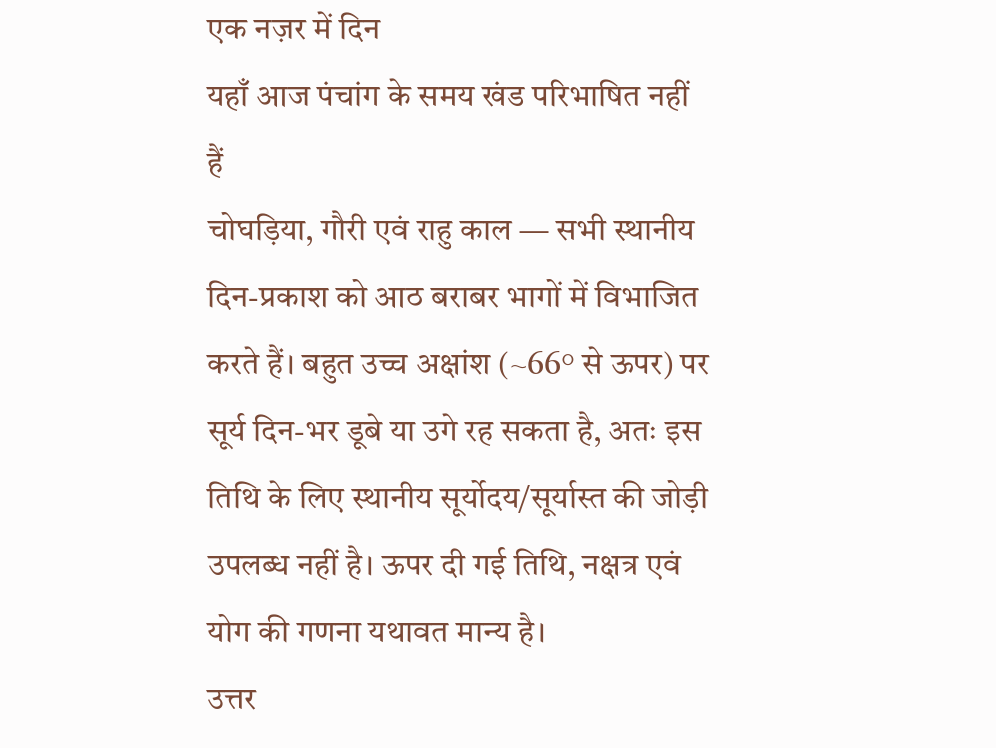एक नज़र में दिन
यहाँ आज पंचांग के समय खंड परिभाषित नहीं हैं
चोघड़िया, गौरी एवं राहु काल — सभी स्थानीय दिन-प्रकाश को आठ बराबर भागों में विभाजित करते हैं। बहुत उच्च अक्षांश (~66° से ऊपर) पर सूर्य दिन-भर डूबे या उगे रह सकता है, अतः इस तिथि के लिए स्थानीय सूर्योदय/सूर्यास्त की जोड़ी उपलब्ध नहीं है। ऊपर दी गई तिथि, नक्षत्र एवं योग की गणना यथावत मान्य है।
उत्तर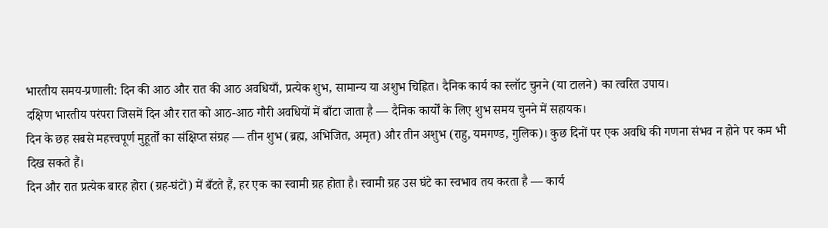भारतीय समय-प्रणाली: दिन की आठ और रात की आठ अवधियाँ, प्रत्येक शुभ, सामान्य या अशुभ चिह्नित। दैनिक कार्य का स्लॉट चुनने (या टालने) का त्वरित उपाय।
दक्षिण भारतीय परंपरा जिसमें दिन और रात को आठ-आठ गौरी अवधियों में बाँटा जाता है — दैनिक कार्यों के लिए शुभ समय चुनने में सहायक।
दिन के छह सबसे महत्त्वपूर्ण मुहूर्तों का संक्षिप्त संग्रह — तीन शुभ (ब्रह्म, अभिजित, अमृत) और तीन अशुभ (राहु, यमगण्ड, गुलिक)। कुछ दिनों पर एक अवधि की गणना संभव न होने पर कम भी दिख सकते हैं।
दिन और रात प्रत्येक बारह होरा (ग्रह-घंटों) में बँटते हैं, हर एक का स्वामी ग्रह होता है। स्वामी ग्रह उस घंटे का स्वभाव तय करता है — कार्य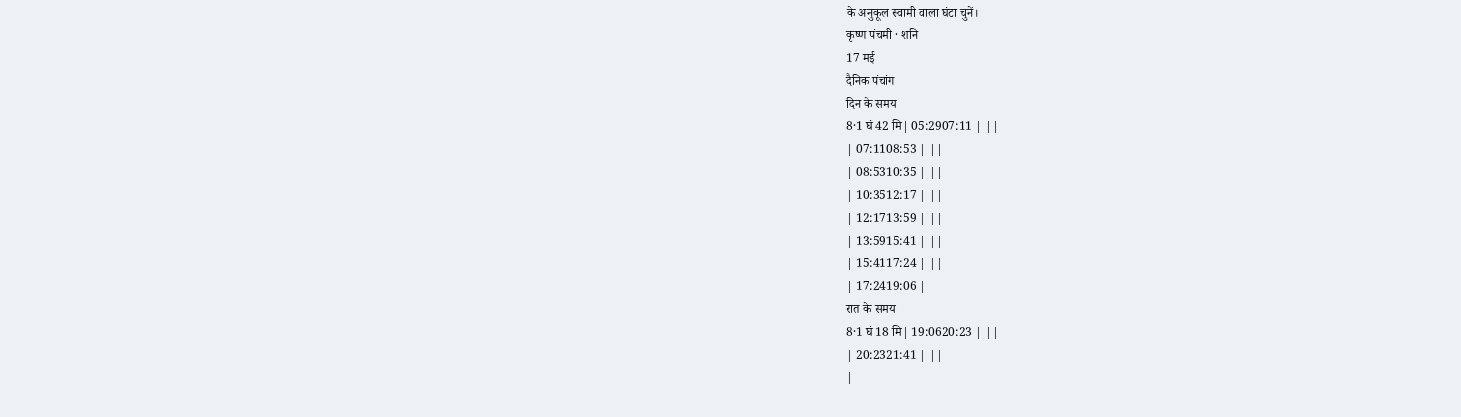के अनुकूल स्वामी वाला घंटा चुनें।
कृष्ण पंचमी · शनि
17 मई
दैनिक पंचांग
दिन के समय
8·1 घं 42 मि| 05:2907:11 | ||
| 07:1108:53 | ||
| 08:5310:35 | ||
| 10:3512:17 | ||
| 12:1713:59 | ||
| 13:5915:41 | ||
| 15:4117:24 | ||
| 17:2419:06 |
रात के समय
8·1 घं 18 मि| 19:0620:23 | ||
| 20:2321:41 | ||
|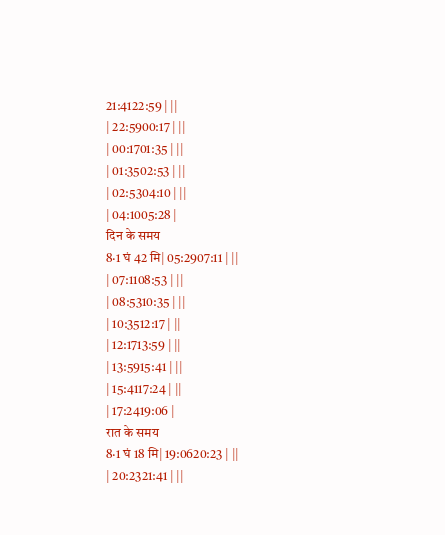21:4122:59 | ||
| 22:5900:17 | ||
| 00:1701:35 | ||
| 01:3502:53 | ||
| 02:5304:10 | ||
| 04:1005:28 |
दिन के समय
8·1 घं 42 मि| 05:2907:11 | ||
| 07:1108:53 | ||
| 08:5310:35 | ||
| 10:3512:17 | ||
| 12:1713:59 | ||
| 13:5915:41 | ||
| 15:4117:24 | ||
| 17:2419:06 |
रात के समय
8·1 घं 18 मि| 19:0620:23 | ||
| 20:2321:41 | ||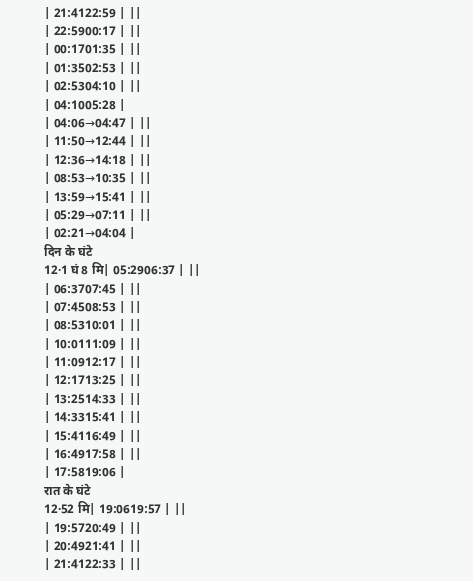| 21:4122:59 | ||
| 22:5900:17 | ||
| 00:1701:35 | ||
| 01:3502:53 | ||
| 02:5304:10 | ||
| 04:1005:28 |
| 04:06→04:47 | ||
| 11:50→12:44 | ||
| 12:36→14:18 | ||
| 08:53→10:35 | ||
| 13:59→15:41 | ||
| 05:29→07:11 | ||
| 02:21→04:04 |
दिन के घंटे
12·1 घं 8 मि| 05:2906:37 | ||
| 06:3707:45 | ||
| 07:4508:53 | ||
| 08:5310:01 | ||
| 10:0111:09 | ||
| 11:0912:17 | ||
| 12:1713:25 | ||
| 13:2514:33 | ||
| 14:3315:41 | ||
| 15:4116:49 | ||
| 16:4917:58 | ||
| 17:5819:06 |
रात के घंटे
12·52 मि| 19:0619:57 | ||
| 19:5720:49 | ||
| 20:4921:41 | ||
| 21:4122:33 | ||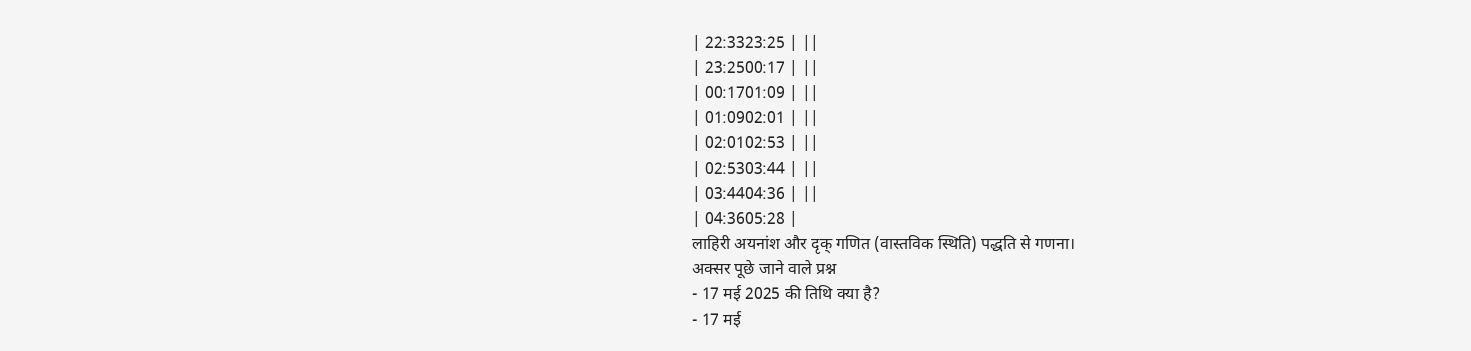| 22:3323:25 | ||
| 23:2500:17 | ||
| 00:1701:09 | ||
| 01:0902:01 | ||
| 02:0102:53 | ||
| 02:5303:44 | ||
| 03:4404:36 | ||
| 04:3605:28 |
लाहिरी अयनांश और दृक् गणित (वास्तविक स्थिति) पद्धति से गणना।
अक्सर पूछे जाने वाले प्रश्न
- 17 मई 2025 की तिथि क्या है?
- 17 मई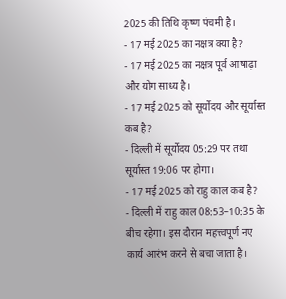2025 की तिथि कृष्ण पंचमी है।
- 17 मई 2025 का नक्षत्र क्या है?
- 17 मई 2025 का नक्षत्र पूर्व आषाढ़ा और योग साध्य है।
- 17 मई 2025 को सूर्योदय और सूर्यास्त कब है?
- दिल्ली में सूर्योदय 05:29 पर तथा सूर्यास्त 19:06 पर होगा।
- 17 मई 2025 को राहु काल कब है?
- दिल्ली में राहु काल 08:53–10:35 के बीच रहेगा। इस दौरान महत्त्वपूर्ण नए कार्य आरंभ करने से बचा जाता है।